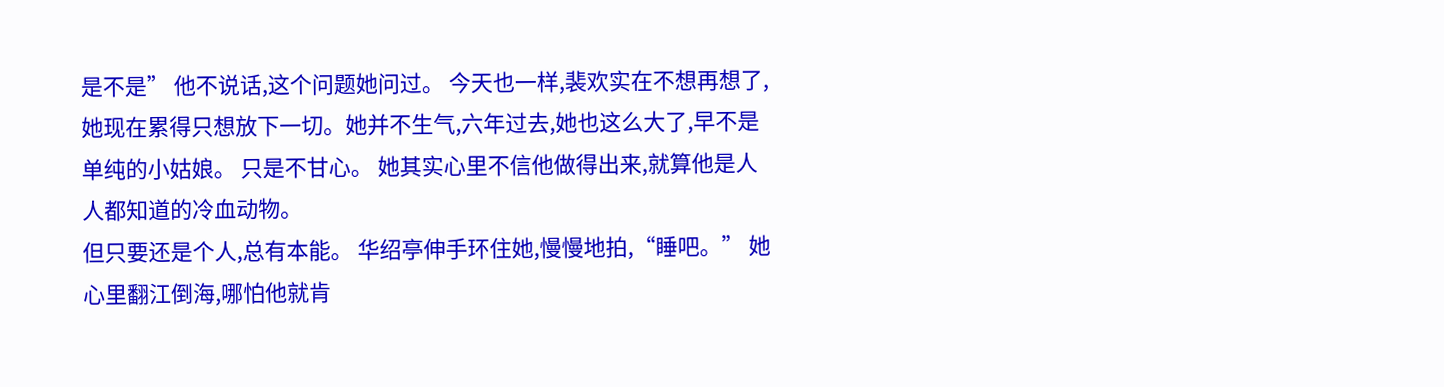是不是” 他不说话,这个问题她问过。 今天也一样,裴欢实在不想再想了,她现在累得只想放下一切。她并不生气,六年过去,她也这么大了,早不是单纯的小姑娘。 只是不甘心。 她其实心里不信他做得出来,就算他是人人都知道的冷血动物。
但只要还是个人,总有本能。 华绍亭伸手环住她,慢慢地拍,“睡吧。” 她心里翻江倒海,哪怕他就肯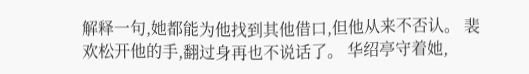解释一句,她都能为他找到其他借口,但他从来不否认。 裴欢松开他的手,翻过身再也不说话了。 华绍亭守着她,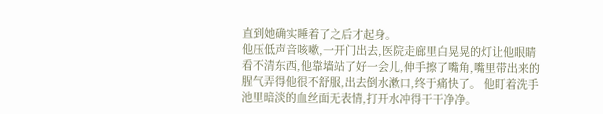直到她确实睡着了之后才起身。
他压低声音咳嗽,一开门出去,医院走廊里白晃晃的灯让他眼睛看不清东西,他靠墙站了好一会儿,伸手擦了嘴角,嘴里带出来的腥气弄得他很不舒服,出去倒水漱口,终于痛快了。 他盯着洗手池里暗淡的血丝面无表情,打开水冲得干干净净。